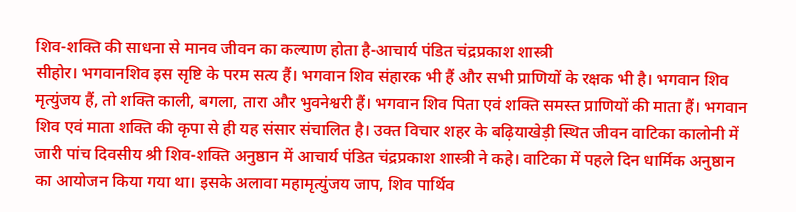शिव-शक्ति की साधना से मानव जीवन का कल्याण होता है-आचार्य पंडित चंद्रप्रकाश शास्त्री
सीहोर। भगवानशिव इस सृष्टि के परम सत्य हैं। भगवान शिव संहारक भी हैं और सभी प्राणियों के रक्षक भी है। भगवान शिव मृत्युंजय हैं, तो शक्ति काली, बगला, तारा और भुवनेश्वरी हैं। भगवान शिव पिता एवं शक्ति समस्त प्राणियों की माता हैं। भगवान शिव एवं माता शक्ति की कृपा से ही यह संसार संचालित है। उक्त विचार शहर के बढ़ियाखेड़ी स्थित जीवन वाटिका कालोनी में जारी पांच दिवसीय श्री शिव-शक्ति अनुष्ठान में आचार्य पंडित चंद्रप्रकाश शास्त्री ने कहे। वाटिका में पहले दिन धार्मिक अनुष्ठान का आयोजन किया गया था। इसके अलावा महामृत्युंजय जाप, शिव पार्थिव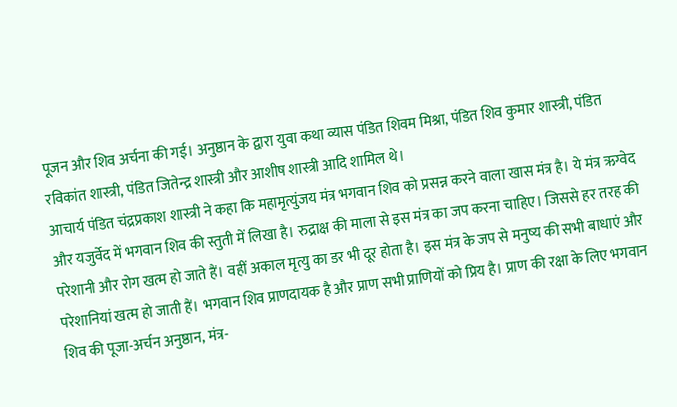पूजन और शिव अर्चना की गई। अनुष्ठान के द्वारा युवा कथा व्यास पंडित शिवम मिश्रा, पंडित शिव कुमार शास्त्री, पंडित रविकांत शास्त्री, पंडित जितेन्द्र शास्त्री और आशीष शास्त्री आदि शामिल थे।
आचार्य पंडित चंद्रप्रकाश शास्त्री ने कहा कि महामृत्युंजय मंत्र भगवान शिव को प्रसन्न करने वाला खास मंत्र है। ये मंत्र ऋग्वेद और यजुर्वेद में भगवान शिव की स्तुती में लिखा है। रुद्राक्ष की माला से इस मंत्र का जप करना चाहिए। जिससे हर तरह की परेशानी और रोग खत्म हो जाते हैं। वहीं अकाल मृत्यु का डर भी दूर होता है। इस मंत्र के जप से मनुष्य की सभी बाधाएं और परेशानियां खत्म हो जाती हैं। भगवान शिव प्राणदायक है और प्राण सभी प्राणियों को प्रिय है। प्राण की रक्षा के लिए भगवान शिव की पूजा-अर्चन अनुष्ठान, मंत्र-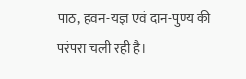पाठ, हवन-यज्ञ एवं दान-पुण्य की परंपरा चली रही है।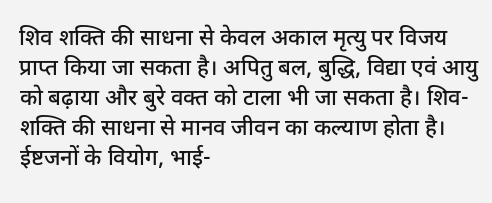शिव शक्ति की साधना से केवल अकाल मृत्यु पर विजय प्राप्त किया जा सकता है। अपितु बल, बुद्धि, विद्या एवं आयु को बढ़ाया और बुरे वक्त को टाला भी जा सकता है। शिव-शक्ति की साधना से मानव जीवन का कल्याण होता है। ईष्टजनों के वियोग, भाई-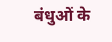बंधुओं के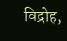विद्रोह,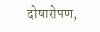दोषारोपण,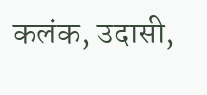कलंक, उदासी,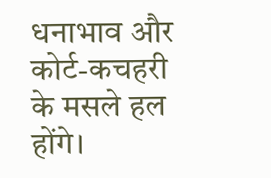धनाभाव और कोर्ट-कचहरी के मसले हल होंगे।